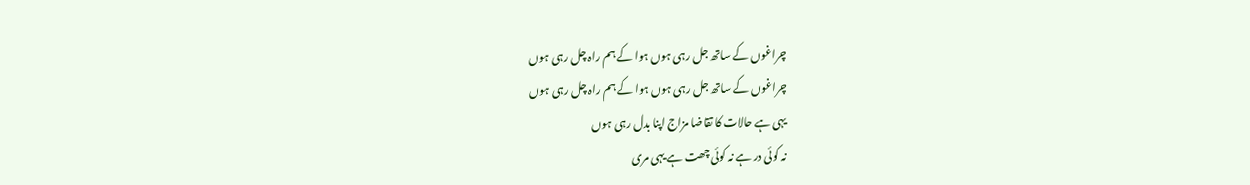چراغوں کے ساتھ جل رہی ہوں ہوا کے ہم راہ چل رہی ہوں
چراغوں کے ساتھ جل رہی ہوں ہوا کے ہم راہ چل رہی ہوں
یہی ہے حالات کا تقاضا مزاج اپنا بدل رہی ہوں
نہ کوئی در ہے نہ کوئی چھت ہے یہی مری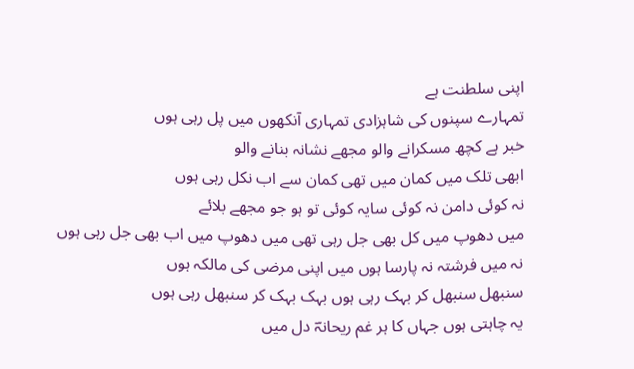اپنی سلطنت ہے
تمہارے سپنوں کی شاہزادی تمہاری آنکھوں میں پل رہی ہوں
خبر ہے کچھ مسکرانے والو مجھے نشانہ بنانے والو
ابھی تلک میں کمان میں تھی کمان سے اب نکل رہی ہوں
نہ کوئی دامن نہ کوئی سایہ کوئی تو ہو جو مجھے بلائے
میں دھوپ میں کل بھی جل رہی تھی میں دھوپ میں اب بھی جل رہی ہوں
نہ میں فرشتہ نہ پارسا ہوں میں اپنی مرضی کی مالکہ ہوں
سنبھل سنبھل کر بہک رہی ہوں بہک بہک کر سنبھل رہی ہوں
یہ چاہتی ہوں جہاں کا ہر غم ریحانہؔ دل میں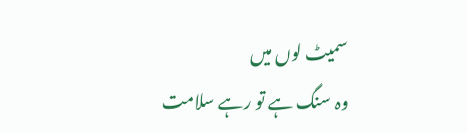سمیٹ لوں میں
وہ سنگ ہے تو رہے سلامت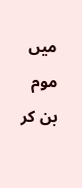میں موم بن کر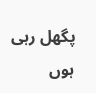پگھل رہی ہوں